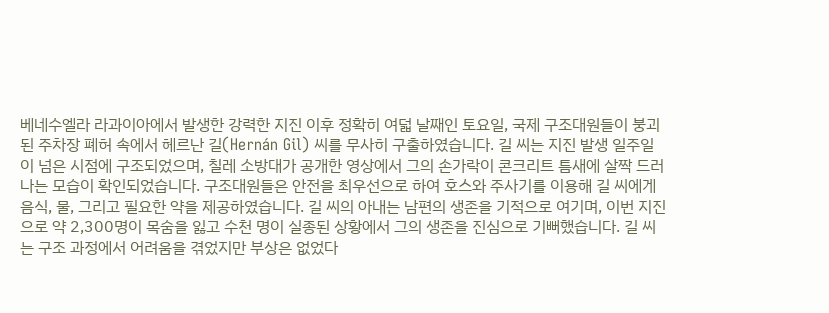베네수엘라 라과이아에서 발생한 강력한 지진 이후 정확히 여덟 날째인 토요일, 국제 구조대원들이 붕괴된 주차장 폐허 속에서 헤르난 길(Hernán Gil) 씨를 무사히 구출하였습니다. 길 씨는 지진 발생 일주일이 넘은 시점에 구조되었으며, 칠레 소방대가 공개한 영상에서 그의 손가락이 콘크리트 틈새에 살짝 드러나는 모습이 확인되었습니다. 구조대원들은 안전을 최우선으로 하여 호스와 주사기를 이용해 길 씨에게 음식, 물, 그리고 필요한 약을 제공하였습니다. 길 씨의 아내는 남편의 생존을 기적으로 여기며, 이번 지진으로 약 2,300명이 목숨을 잃고 수천 명이 실종된 상황에서 그의 생존을 진심으로 기뻐했습니다. 길 씨는 구조 과정에서 어려움을 겪었지만 부상은 없었다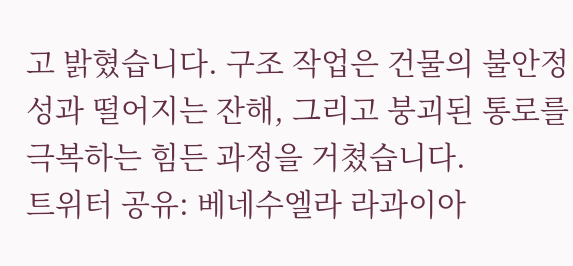고 밝혔습니다. 구조 작업은 건물의 불안정성과 떨어지는 잔해, 그리고 붕괴된 통로를 극복하는 힘든 과정을 거쳤습니다.
트위터 공유: 베네수엘라 라과이아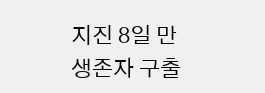지진 8일 만 생존자 구출